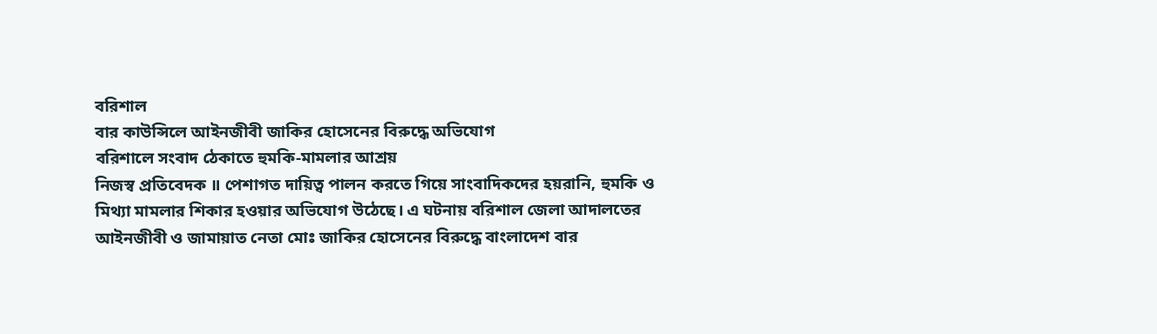বরিশাল
বার কাউন্সিলে আইনজীবী জাকির হোসেনের বিরুদ্ধে অভিযোগ
বরিশালে সংবাদ ঠেকাতে হুমকি-মামলার আশ্রয়
নিজস্ব প্রতিবেদক ॥ পেশাগত দায়িত্ব পালন করতে গিয়ে সাংবাদিকদের হয়রানি, হুমকি ও মিথ্যা মামলার শিকার হওয়ার অভিযোগ উঠেছে। এ ঘটনায় বরিশাল জেলা আদালতের আইনজীবী ও জামায়াত নেতা মোঃ জাকির হোসেনের বিরুদ্ধে বাংলাদেশ বার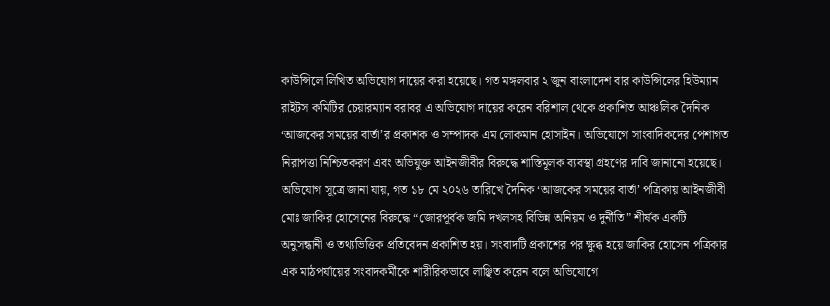কাউন্সিলে লিখিত অভিযোগ দায়ের করা হয়েছে। গত মঙ্গলবার ২ জুন বাংলাদেশ বার কাউন্সিলের হিউম্যান রাইটস কমিটির চেয়ারম্যান বরাবর এ অভিযোগ দায়ের করেন বরিশাল থেকে প্রকাশিত আঞ্চলিক দৈনিক ‘আজকের সময়ের বার্তা’র প্রকাশক ও সম্পাদক এম লোকমান হোসাইন। অভিযোগে সাংবাদিকদের পেশাগত নিরাপত্তা নিশ্চিতকরণ এবং অভিযুক্ত আইনজীবীর বিরুদ্ধে শাস্তিমূলক ব্যবস্থা গ্রহণের দাবি জানানো হয়েছে।
অভিযোগ সূত্রে জানা যায়, গত ১৮ মে ২০২৬ তারিখে দৈনিক ‘আজকের সময়ের বার্তা’ পত্রিকায় আইনজীবী মোঃ জাকির হোসেনের বিরুদ্ধে “জোরপূর্বক জমি দখলসহ বিভিন্ন অনিয়ম ও দুর্নীতি” শীর্ষক একটি অনুসন্ধানী ও তথ্যভিত্তিক প্রতিবেদন প্রকাশিত হয়। সংবাদটি প্রকাশের পর ক্ষুব্ধ হয়ে জাকির হোসেন পত্রিকার এক মাঠপর্যায়ের সংবাদকর্মীকে শারীরিকভাবে লাঞ্ছিত করেন বলে অভিযোগে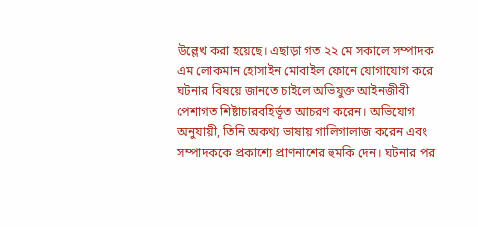উল্লেখ করা হয়েছে। এছাড়া গত ২২ মে সকালে সম্পাদক এম লোকমান হোসাইন মোবাইল ফোনে যোগাযোগ করে ঘটনার বিষয়ে জানতে চাইলে অভিযুক্ত আইনজীবী পেশাগত শিষ্টাচারবহির্ভূত আচরণ করেন। অভিযোগ অনুযায়ী, তিনি অকথ্য ভাষায় গালিগালাজ করেন এবং সম্পাদককে প্রকাশ্যে প্রাণনাশের হুমকি দেন। ঘটনার পর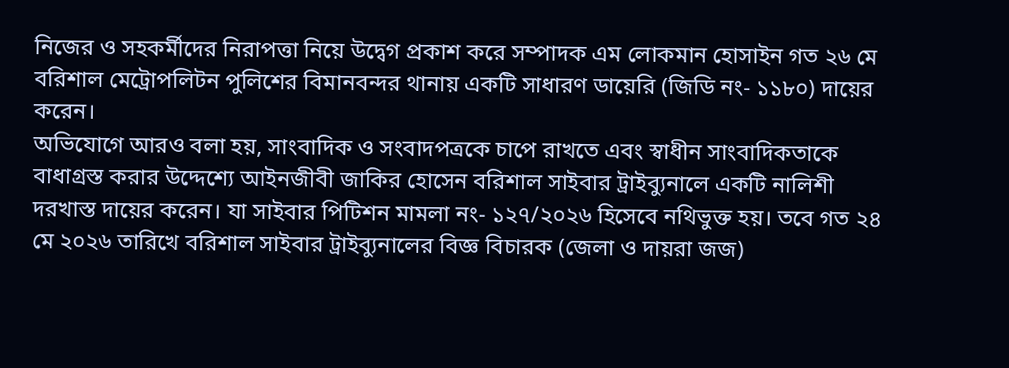নিজের ও সহকর্মীদের নিরাপত্তা নিয়ে উদ্বেগ প্রকাশ করে সম্পাদক এম লোকমান হোসাইন গত ২৬ মে বরিশাল মেট্রোপলিটন পুলিশের বিমানবন্দর থানায় একটি সাধারণ ডায়েরি (জিডি নং- ১১৮০) দায়ের করেন।
অভিযোগে আরও বলা হয়, সাংবাদিক ও সংবাদপত্রকে চাপে রাখতে এবং স্বাধীন সাংবাদিকতাকে বাধাগ্রস্ত করার উদ্দেশ্যে আইনজীবী জাকির হোসেন বরিশাল সাইবার ট্রাইব্যুনালে একটি নালিশী দরখাস্ত দায়ের করেন। যা সাইবার পিটিশন মামলা নং- ১২৭/২০২৬ হিসেবে নথিভুক্ত হয়। তবে গত ২৪ মে ২০২৬ তারিখে বরিশাল সাইবার ট্রাইব্যুনালের বিজ্ঞ বিচারক (জেলা ও দায়রা জজ)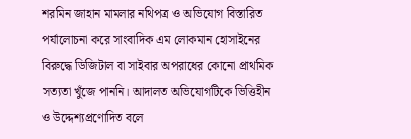শরমিন জাহান মামলার নথিপত্র ও অভিযোগ বিস্তারিত পর্যালোচনা করে সাংবাদিক এম লোকমান হোসাইনের বিরুদ্ধে ডিজিটাল বা সাইবার অপরাধের কোনো প্রাথমিক সত্যতা খুঁজে পাননি। আদালত অভিযোগটিকে ভিত্তিহীন ও উদ্দেশ্যপ্রণোদিত বলে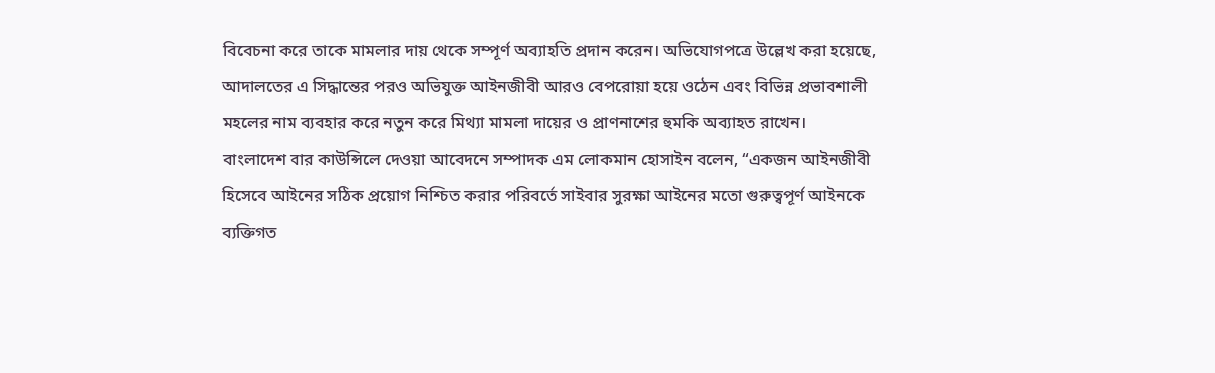বিবেচনা করে তাকে মামলার দায় থেকে সম্পূর্ণ অব্যাহতি প্রদান করেন। অভিযোগপত্রে উল্লেখ করা হয়েছে, আদালতের এ সিদ্ধান্তের পরও অভিযুক্ত আইনজীবী আরও বেপরোয়া হয়ে ওঠেন এবং বিভিন্ন প্রভাবশালী মহলের নাম ব্যবহার করে নতুন করে মিথ্যা মামলা দায়ের ও প্রাণনাশের হুমকি অব্যাহত রাখেন।
বাংলাদেশ বার কাউন্সিলে দেওয়া আবেদনে সম্পাদক এম লোকমান হোসাইন বলেন, “একজন আইনজীবী হিসেবে আইনের সঠিক প্রয়োগ নিশ্চিত করার পরিবর্তে সাইবার সুরক্ষা আইনের মতো গুরুত্বপূর্ণ আইনকে ব্যক্তিগত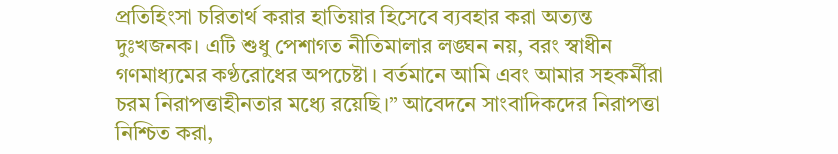প্রতিহিংসা চরিতার্থ করার হাতিয়ার হিসেবে ব্যবহার করা অত্যন্ত দুঃখজনক। এটি শুধু পেশাগত নীতিমালার লঙ্ঘন নয়, বরং স্বাধীন গণমাধ্যমের কণ্ঠরোধের অপচেষ্টা। বর্তমানে আমি এবং আমার সহকর্মীরা চরম নিরাপত্তাহীনতার মধ্যে রয়েছি।” আবেদনে সাংবাদিকদের নিরাপত্তা নিশ্চিত করা,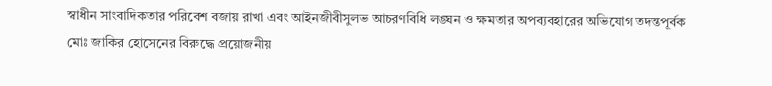স্বাধীন সাংবাদিকতার পরিবেশ বজায় রাখা এবং আইনজীবীসুলভ আচরণবিধি লঙ্ঘন ও ক্ষমতার অপব্যবহারের অভিযোগ তদন্তপূর্বক মোঃ জাকির হোসেনের বিরুদ্ধে প্রয়োজনীয়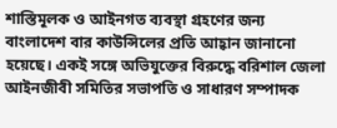শাস্তিমূলক ও আইনগত ব্যবস্থা গ্রহণের জন্য বাংলাদেশ বার কাউন্সিলের প্রতি আহ্বান জানানো হয়েছে। একই সঙ্গে অভিযুক্তের বিরুদ্ধে বরিশাল জেলা আইনজীবী সমিতির সভাপতি ও সাধারণ সম্পাদক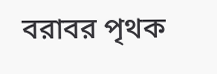বরাবর পৃথক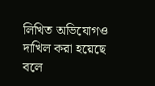লিখিত অভিযোগও দাখিল করা হয়েছে বলে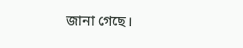জানা গেছে।